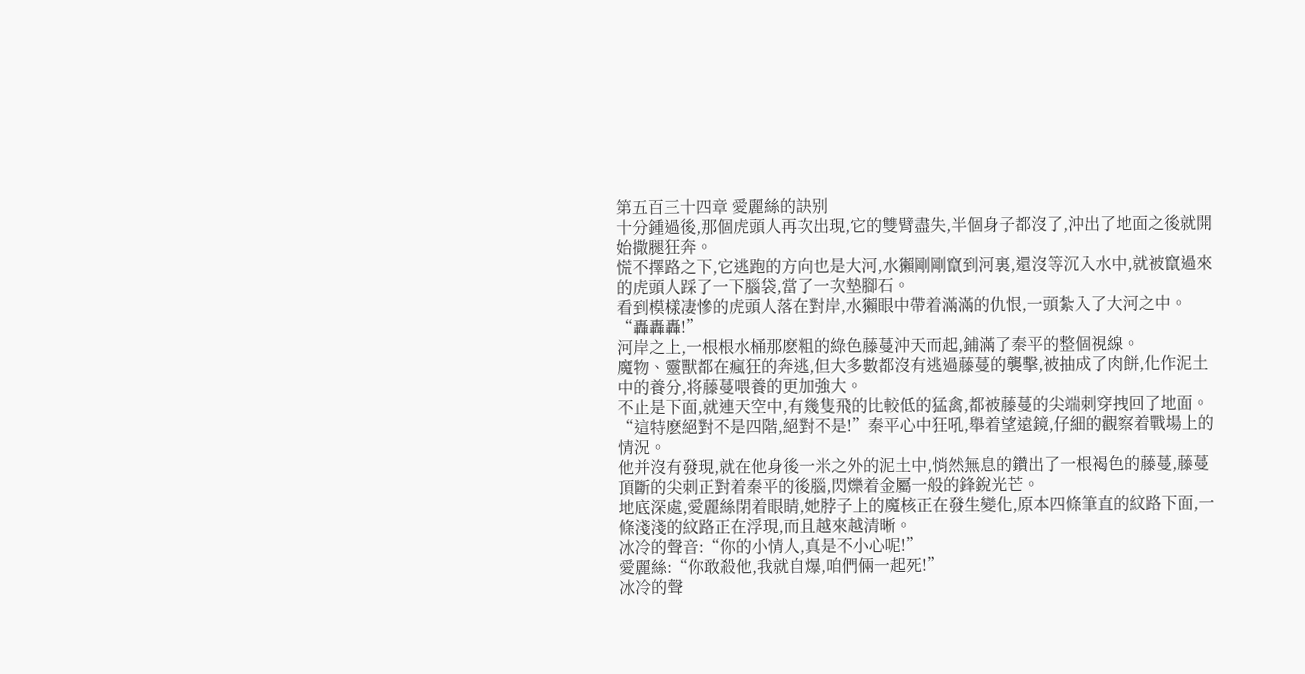第五百三十四章 愛麗絲的訣别
十分鍾過後,那個虎頭人再次出現,它的雙臂盡失,半個身子都沒了,沖出了地面之後就開始撒腿狂奔。
慌不擇路之下,它逃跑的方向也是大河,水獺剛剛竄到河裏,還沒等沉入水中,就被竄過來的虎頭人踩了一下腦袋,當了一次墊腳石。
看到模樣凄慘的虎頭人落在對岸,水獺眼中帶着滿滿的仇恨,一頭紮入了大河之中。
“轟轟轟!”
河岸之上,一根根水桶那麽粗的綠色藤蔓沖天而起,鋪滿了秦平的整個視線。
魔物、靈獸都在瘋狂的奔逃,但大多數都沒有逃過藤蔓的襲擊,被抽成了肉餅,化作泥土中的養分,将藤蔓喂養的更加強大。
不止是下面,就連天空中,有幾隻飛的比較低的猛禽,都被藤蔓的尖端刺穿拽回了地面。
“這特麽絕對不是四階,絕對不是!”秦平心中狂吼,舉着望遠鏡,仔細的觀察着戰場上的情況。
他并沒有發現,就在他身後一米之外的泥土中,悄然無息的鑽出了一根褐色的藤蔓,藤蔓頂斷的尖刺正對着秦平的後腦,閃爍着金屬一般的鋒銳光芒。
地底深處,愛麗絲閉着眼睛,她脖子上的魔核正在發生變化,原本四條筆直的紋路下面,一條淺淺的紋路正在浮現,而且越來越清晰。
冰冷的聲音:“你的小情人,真是不小心呢!”
愛麗絲:“你敢殺他,我就自爆,咱們倆一起死!”
冰冷的聲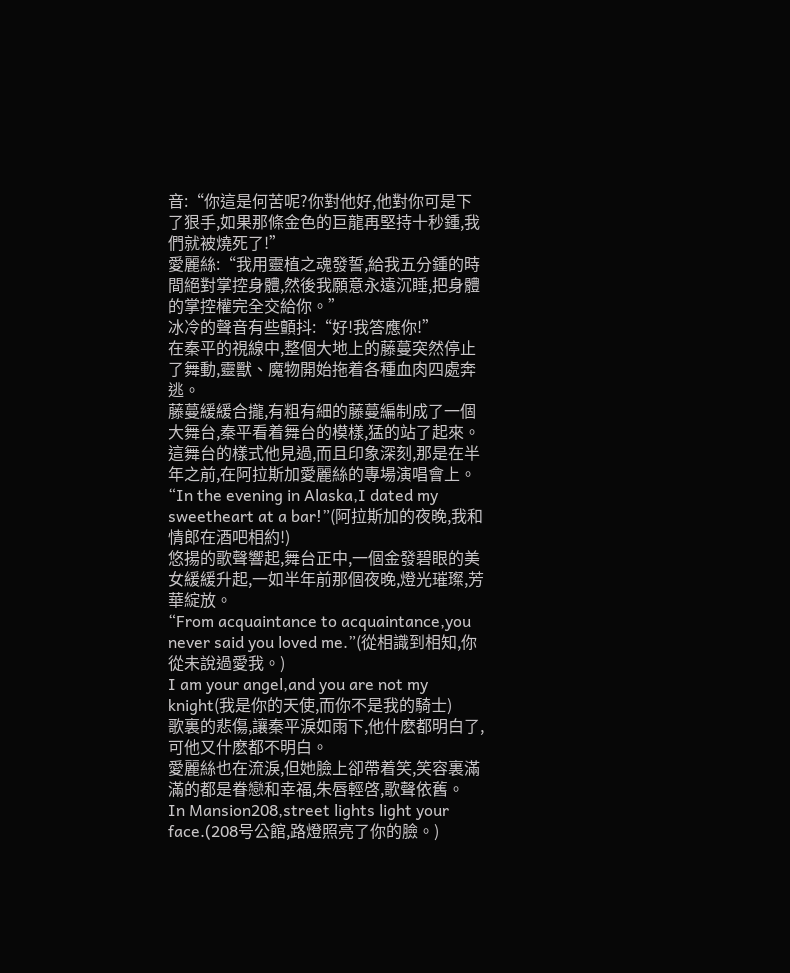音:“你這是何苦呢?你對他好,他對你可是下了狠手,如果那條金色的巨龍再堅持十秒鍾,我們就被燒死了!”
愛麗絲:“我用靈植之魂發誓,給我五分鍾的時間絕對掌控身體,然後我願意永遠沉睡,把身體的掌控權完全交給你。”
冰冷的聲音有些顫抖:“好!我答應你!”
在秦平的視線中,整個大地上的藤蔓突然停止了舞動,靈獸、魔物開始拖着各種血肉四處奔逃。
藤蔓緩緩合攏,有粗有細的藤蔓編制成了一個大舞台,秦平看着舞台的模樣,猛的站了起來。
這舞台的樣式他見過,而且印象深刻,那是在半年之前,在阿拉斯加愛麗絲的專場演唱會上。
“In the evening in Alaska,I dated my sweetheart at a bar!”(阿拉斯加的夜晚,我和情郎在酒吧相約!)
悠揚的歌聲響起,舞台正中,一個金發碧眼的美女緩緩升起,一如半年前那個夜晚,燈光璀璨,芳華綻放。
“From acquaintance to acquaintance,you never said you loved me.”(從相識到相知,你從未說過愛我。)
I am your angel,and you are not my knight(我是你的天使,而你不是我的騎士)
歌裏的悲傷,讓秦平淚如雨下,他什麽都明白了,可他又什麽都不明白。
愛麗絲也在流淚,但她臉上卻帶着笑,笑容裏滿滿的都是眷戀和幸福,朱唇輕啓,歌聲依舊。
In Mansion208,street lights light your face.(208号公館,路燈照亮了你的臉。)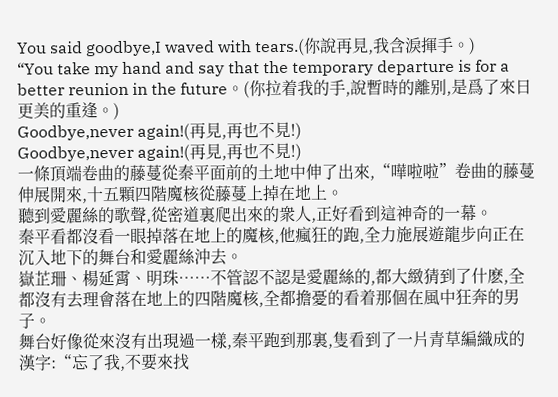You said goodbye,I waved with tears.(你說再見,我含淚揮手。)
“You take my hand and say that the temporary departure is for a better reunion in the future。(你拉着我的手,說暫時的離别,是爲了來日更美的重逢。)
Goodbye,never again!(再見,再也不見!)
Goodbye,never again!(再見,再也不見!)
一條頂端卷曲的藤蔓從秦平面前的土地中伸了出來,“嘩啦啦”卷曲的藤蔓伸展開來,十五顆四階魔核從藤蔓上掉在地上。
聽到愛麗絲的歌聲,從密道裏爬出來的衆人,正好看到這神奇的一幕。
秦平看都沒看一眼掉落在地上的魔核,他瘋狂的跑,全力施展遊龍步向正在沉入地下的舞台和愛麗絲沖去。
嶽芷珊、楊延霄、明珠……不管認不認是愛麗絲的,都大緻猜到了什麽,全都沒有去理會落在地上的四階魔核,全都擔憂的看着那個在風中狂奔的男子。
舞台好像從來沒有出現過一樣,秦平跑到那裏,隻看到了一片青草編織成的漢字:“忘了我,不要來找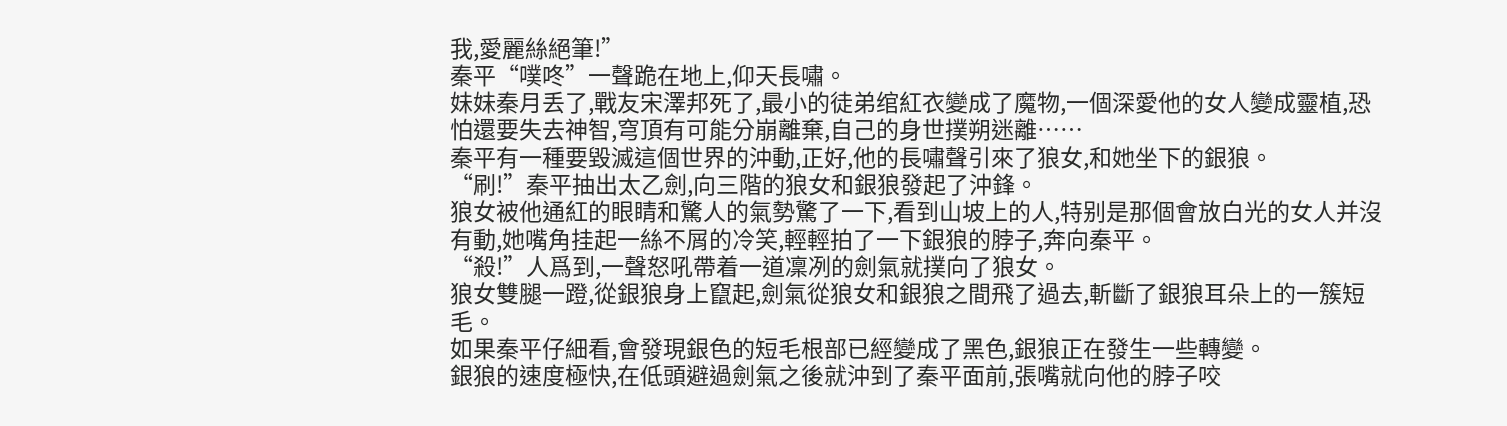我,愛麗絲絕筆!”
秦平“噗咚”一聲跪在地上,仰天長嘯。
妹妹秦月丢了,戰友宋澤邦死了,最小的徒弟绾紅衣變成了魔物,一個深愛他的女人變成靈植,恐怕還要失去神智,穹頂有可能分崩離棄,自己的身世撲朔迷離……
秦平有一種要毀滅這個世界的沖動,正好,他的長嘯聲引來了狼女,和她坐下的銀狼。
“刷!”秦平抽出太乙劍,向三階的狼女和銀狼發起了沖鋒。
狼女被他通紅的眼睛和驚人的氣勢驚了一下,看到山坡上的人,特别是那個會放白光的女人并沒有動,她嘴角挂起一絲不屑的冷笑,輕輕拍了一下銀狼的脖子,奔向秦平。
“殺!”人爲到,一聲怒吼帶着一道凜冽的劍氣就撲向了狼女。
狼女雙腿一蹬,從銀狼身上竄起,劍氣從狼女和銀狼之間飛了過去,斬斷了銀狼耳朵上的一簇短毛。
如果秦平仔細看,會發現銀色的短毛根部已經變成了黑色,銀狼正在發生一些轉變。
銀狼的速度極快,在低頭避過劍氣之後就沖到了秦平面前,張嘴就向他的脖子咬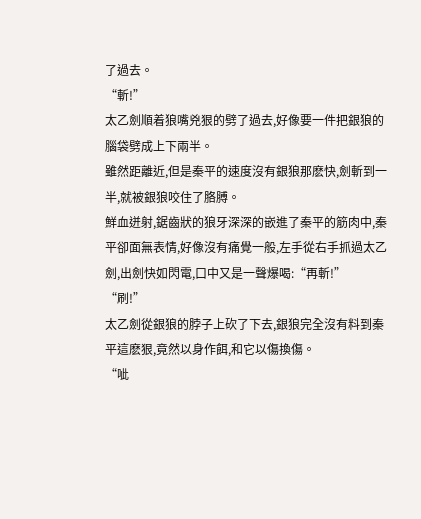了過去。
“斬!”
太乙劍順着狼嘴兇狠的劈了過去,好像要一件把銀狼的腦袋劈成上下兩半。
雖然距離近,但是秦平的速度沒有銀狼那麽快,劍斬到一半,就被銀狼咬住了胳膊。
鮮血迸射,鋸齒狀的狼牙深深的嵌進了秦平的筋肉中,秦平卻面無表情,好像沒有痛覺一般,左手從右手抓過太乙劍,出劍快如閃電,口中又是一聲爆喝:“再斬!”
“刷!”
太乙劍從銀狼的脖子上砍了下去,銀狼完全沒有料到秦平這麽狠,竟然以身作餌,和它以傷換傷。
“呲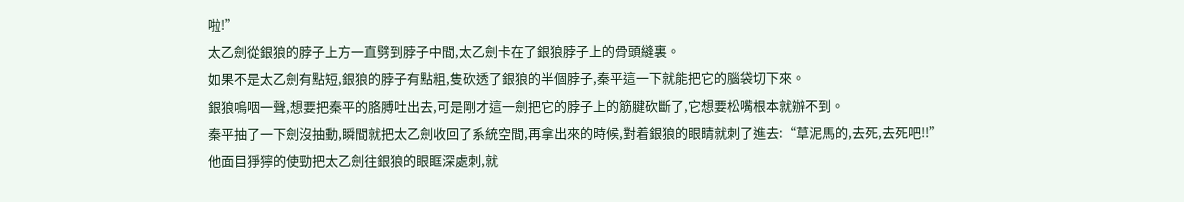啦!”
太乙劍從銀狼的脖子上方一直劈到脖子中間,太乙劍卡在了銀狼脖子上的骨頭縫裏。
如果不是太乙劍有點短,銀狼的脖子有點粗,隻砍透了銀狼的半個脖子,秦平這一下就能把它的腦袋切下來。
銀狼嗚咽一聲,想要把秦平的胳膊吐出去,可是剛才這一劍把它的脖子上的筋腱砍斷了,它想要松嘴根本就辦不到。
秦平抽了一下劍沒抽動,瞬間就把太乙劍收回了系統空間,再拿出來的時候,對着銀狼的眼睛就刺了進去:“草泥馬的,去死,去死吧!!”
他面目猙獰的使勁把太乙劍往銀狼的眼眶深處刺,就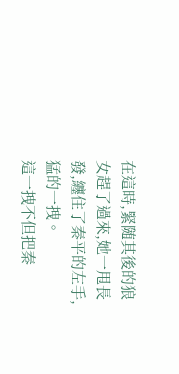在這時,緊随其後的狼女趕了過來,她一甩長發,纏住了秦平的左手,猛的一拽。
這一拽不但把秦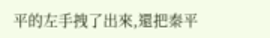平的左手拽了出來,還把秦平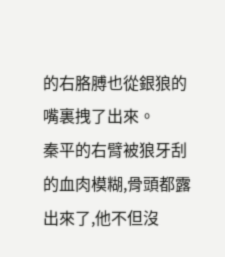的右胳膊也從銀狼的嘴裏拽了出來。
秦平的右臂被狼牙刮的血肉模糊,骨頭都露出來了,他不但沒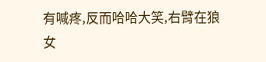有喊疼,反而哈哈大笑,右臂在狼女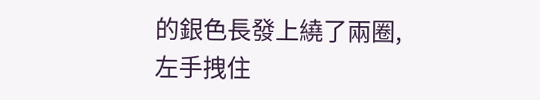的銀色長發上繞了兩圈,左手拽住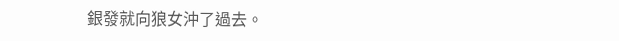銀發就向狼女沖了過去。